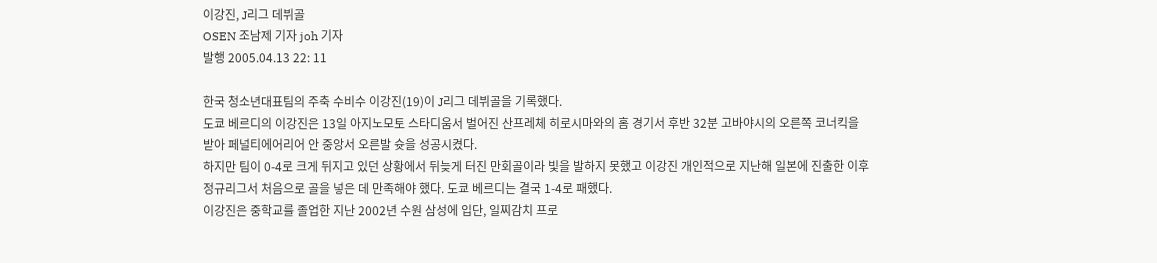이강진, J리그 데뷔골
OSEN 조남제 기자 joh 기자
발행 2005.04.13 22: 11

한국 청소년대표팀의 주축 수비수 이강진(19)이 J리그 데뷔골을 기록했다.
도쿄 베르디의 이강진은 13일 아지노모토 스타디움서 벌어진 산프레체 히로시마와의 홈 경기서 후반 32분 고바야시의 오른쪽 코너킥을 받아 페널티에어리어 안 중앙서 오른발 슛을 성공시켰다.
하지만 팀이 0-4로 크게 뒤지고 있던 상황에서 뒤늦게 터진 만회골이라 빛을 발하지 못했고 이강진 개인적으로 지난해 일본에 진출한 이후 정규리그서 처음으로 골을 넣은 데 만족해야 했다. 도쿄 베르디는 결국 1-4로 패했다.
이강진은 중학교를 졸업한 지난 2002년 수원 삼성에 입단, 일찌감치 프로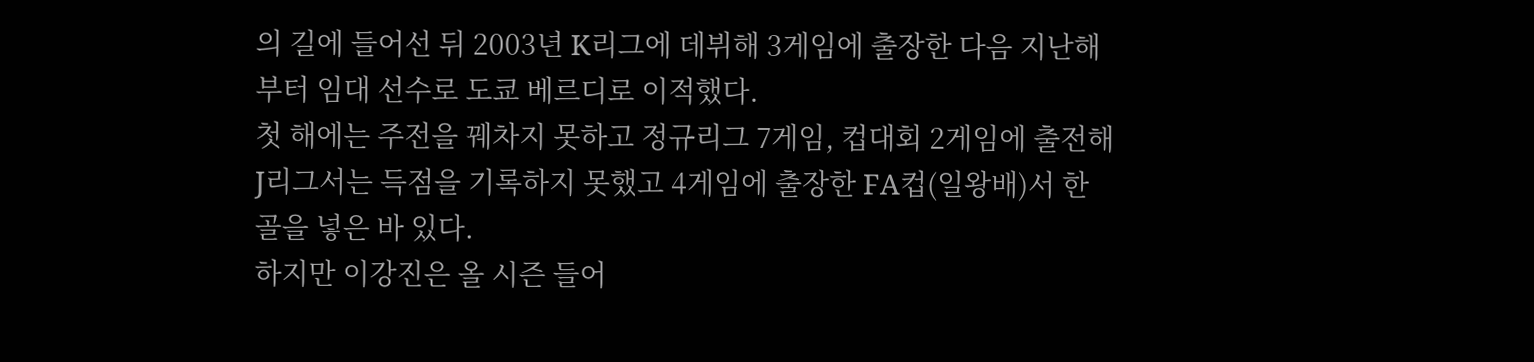의 길에 들어선 뒤 2003년 K리그에 데뷔해 3게임에 출장한 다음 지난해부터 임대 선수로 도쿄 베르디로 이적했다.
첫 해에는 주전을 꿰차지 못하고 정규리그 7게임, 컵대회 2게임에 출전해 J리그서는 득점을 기록하지 못했고 4게임에 출장한 FA컵(일왕배)서 한 골을 넣은 바 있다.
하지만 이강진은 올 시즌 들어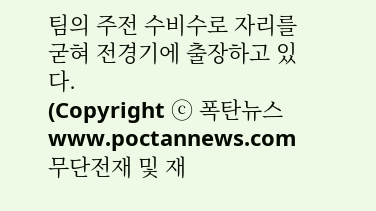팀의 주전 수비수로 자리를 굳혀 전경기에 출장하고 있다.
(Copyright ⓒ 폭탄뉴스 www.poctannews.com 무단전재 및 재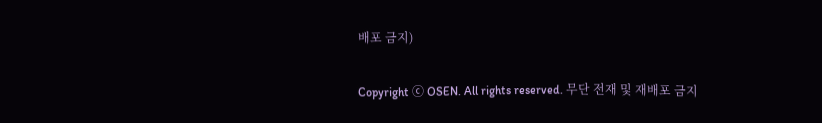배포 금지)


Copyright ⓒ OSEN. All rights reserved. 무단 전재 및 재배포 금지